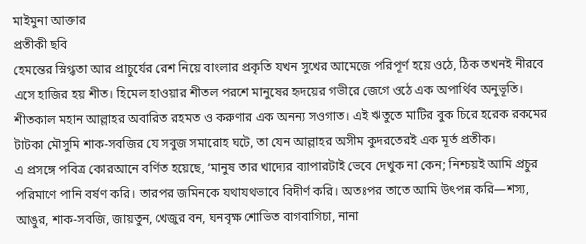মাইমুনা আক্তার
প্রতীকী ছবি
হেমন্তের স্নিগ্ধতা আর প্রাচুর্যের রেশ নিয়ে বাংলার প্রকৃতি যখন সুখের আমেজে পরিপূর্ণ হয়ে ওঠে, ঠিক তখনই নীরবে এসে হাজির হয় শীত। হিমেল হাওয়ার শীতল পরশে মানুষের হৃদয়ের গভীরে জেগে ওঠে এক অপার্থিব অনুভূতি। শীতকাল মহান আল্লাহর অবারিত রহমত ও করুণার এক অনন্য সওগাত। এই ঋতুতে মাটির বুক চিরে হরেক রকমের টাটকা মৌসুমি শাক-সবজির যে সবুজ সমারোহ ঘটে, তা যেন আল্লাহর অসীম কুদরতেরই এক মূর্ত প্রতীক।
এ প্রসঙ্গে পবিত্র কোরআনে বর্ণিত হয়েছে, ‘মানুষ তার খাদ্যের ব্যাপারটাই ভেবে দেখুক না কেন; নিশ্চয়ই আমি প্রচুর পরিমাণে পানি বর্ষণ করি। তারপর জমিনকে যথাযথভাবে বিদীর্ণ করি। অতঃপর তাতে আমি উৎপন্ন করি—শস্য, আঙুর, শাক-সবজি, জায়তুন, খেজুর বন, ঘনবৃক্ষ শোভিত বাগবাগিচা, নানা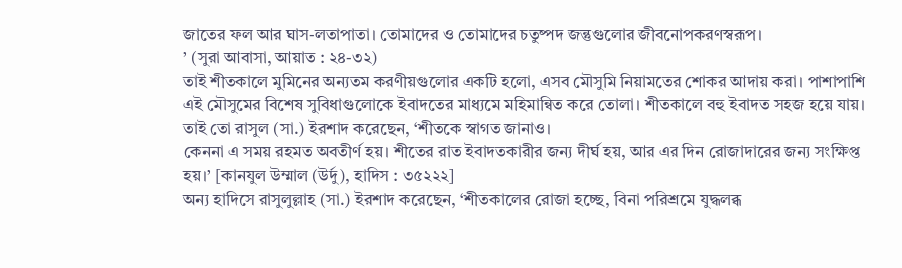জাতের ফল আর ঘাস-লতাপাতা। তোমাদের ও তোমাদের চতুষ্পদ জন্তুগুলোর জীবনোপকরণস্বরূপ।
’ (সুরা আবাসা, আয়াত : ২৪-৩২)
তাই শীতকালে মুমিনের অন্যতম করণীয়গুলোর একটি হলো, এসব মৌসুমি নিয়ামতের শোকর আদায় করা। পাশাপাশি এই মৌসুমের বিশেষ সুবিধাগুলোকে ইবাদতের মাধ্যমে মহিমান্বিত করে তোলা। শীতকালে বহু ইবাদত সহজ হয়ে যায়। তাই তো রাসুল (সা.) ইরশাদ করেছেন, ‘শীতকে স্বাগত জানাও।
কেননা এ সময় রহমত অবতীর্ণ হয়। শীতের রাত ইবাদতকারীর জন্য দীর্ঘ হয়, আর এর দিন রোজাদারের জন্য সংক্ষিপ্ত হয়।’ [কানযুল উম্মাল (উর্দু), হাদিস : ৩৫২২২]
অন্য হাদিসে রাসুলুল্লাহ (সা.) ইরশাদ করেছেন, ‘শীতকালের রোজা হচ্ছে, বিনা পরিশ্রমে যুদ্ধলব্ধ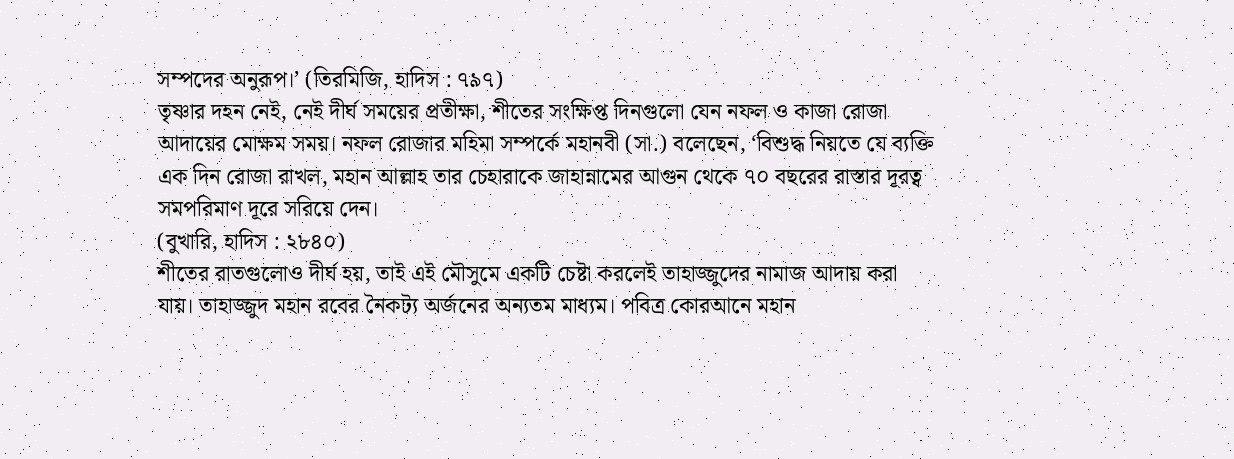সম্পদের অনুরূপ।’ (তিরমিজি, হাদিস : ৭৯৭)
তৃষ্ণার দহন নেই, নেই দীর্ঘ সময়ের প্রতীক্ষা, শীতের সংক্ষিপ্ত দিনগুলো যেন নফল ও কাজা রোজা আদায়ের মোক্ষম সময়। নফল রোজার মহিমা সম্পর্কে মহানবী (সা.) বলেছেন, ‘বিশুদ্ধ নিয়তে যে ব্যক্তি এক দিন রোজা রাখল, মহান আল্লাহ তার চেহারাকে জাহান্নামের আগুন থেকে ৭০ বছরের রাস্তার দূরত্ব সমপরিমাণ দূরে সরিয়ে দেন।
(বুখারি, হাদিস : ২৮৪০)
শীতের রাতগুলোও দীর্ঘ হয়, তাই এই মৌসুমে একটি চেষ্টা করলেই তাহাজ্জুদের নামাজ আদায় করা যায়। তাহাজ্জুদ মহান রবের নৈকট্য অর্জনের অন্যতম মাধ্যম। পবিত্র কোরআনে মহান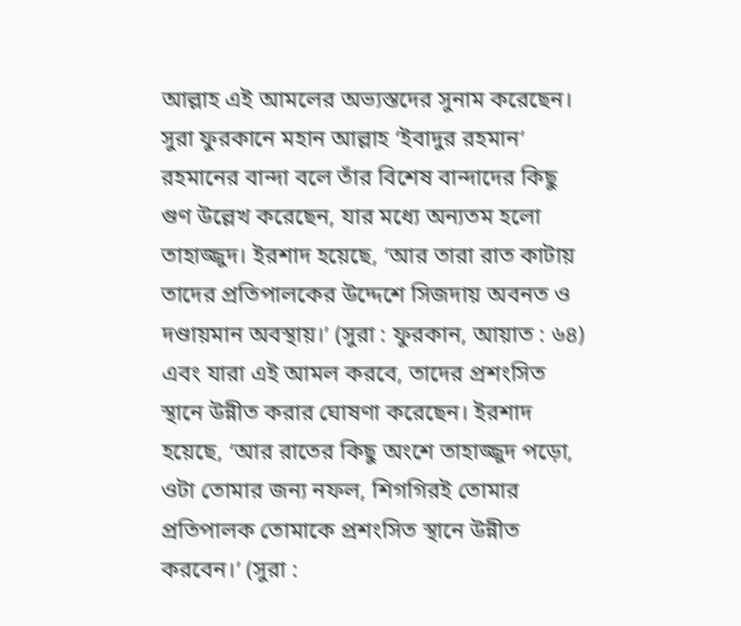আল্লাহ এই আমলের অভ্যস্তদের সুনাম করেছেন। সুরা ফুরকানে মহান আল্লাহ ‘ইবাদুর রহমান’ রহমানের বান্দা বলে তাঁর বিশেষ বান্দাদের কিছু গুণ উল্লেখ করেছেন, যার মধ্যে অন্যতম হলো তাহাজ্জুদ। ইরশাদ হয়েছে, ‘আর তারা রাত কাটায় তাদের প্রতিপালকের উদ্দেশে সিজদায় অবনত ও দণ্ডায়মান অবস্থায়।’ (সুরা : ফুরকান, আয়াত : ৬৪)
এবং যারা এই আমল করবে, তাদের প্রশংসিত স্থানে উন্নীত করার ঘোষণা করেছেন। ইরশাদ হয়েছে, ‘আর রাতের কিছু অংশে তাহাজ্জুদ পড়ো, ওটা তোমার জন্য নফল, শিগগিরই তোমার প্রতিপালক তোমাকে প্রশংসিত স্থানে উন্নীত করবেন।’ (সুরা :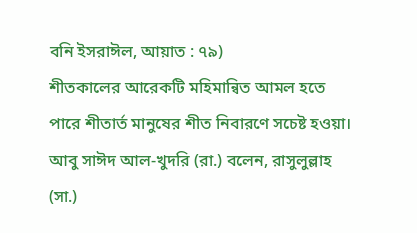বনি ইসরাঈল, আয়াত : ৭৯)
শীতকালের আরেকটি মহিমান্বিত আমল হতে পারে শীতার্ত মানুষের শীত নিবারণে সচেষ্ট হওয়া। আবু সাঈদ আল-খুদরি (রা.) বলেন, রাসুলুল্লাহ (সা.)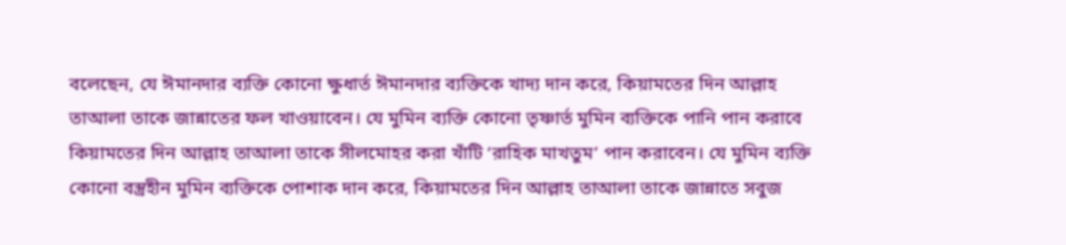বলেছেন, যে ঈমানদার ব্যক্তি কোনো ক্ষুধার্ত ঈমানদার ব্যক্তিকে খাদ্য দান করে, কিয়ামতের দিন আল্লাহ তাআলা তাকে জান্নাতের ফল খাওয়াবেন। যে মুমিন ব্যক্তি কোনো তৃষ্ণার্ত মুমিন ব্যক্তিকে পানি পান করাবে কিয়ামতের দিন আল্লাহ তাআলা তাকে সীলমোহর করা খাঁটি ‘রাহিক মাখতুম’ পান করাবেন। যে মুমিন ব্যক্তি কোনো বস্ত্রহীন মুমিন ব্যক্তিকে পোশাক দান করে, কিয়ামতের দিন আল্লাহ তাআলা তাকে জান্নাতে সবুজ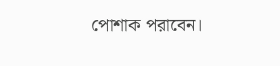পোশাক পরাবেন।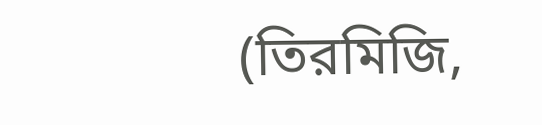(তিরমিজি,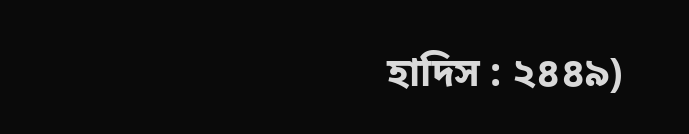হাদিস : ২৪৪৯)